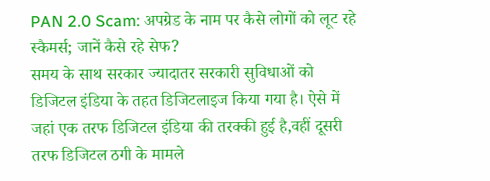PAN 2.0 Scam: अपग्रेड के नाम पर कैसे लोगों को लूट रहे स्कैमर्स; जानें कैसे रहे सेफ?
समय के साथ सरकार ज्यादातर सरकारी सुविधाओं को डिजिटल इंडिया के तहत डिजिटलाइज किया गया है। ऐसे में जहां एक तरफ डिजिटल इंडिया की तरक्की हुई है,वहीं दूसरी तरफ डिजिटल ठगी के मामले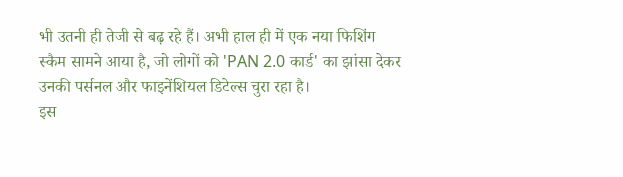भी उतनी ही तेजी से बढ़ रहे हैं। अभी हाल ही में एक नया फिशिंग स्कैम सामने आया है, जो लोगों को 'PAN 2.0 कार्ड' का झांसा देकर उनकी पर्सनल और फाइनेंशियल डिटेल्स चुरा रहा है।
इस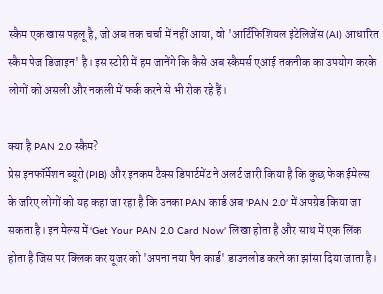स्कैम एक खास पहलू है, जो अब तक चर्चा में नहीं आया, वो 'आर्टिफिशियल इंटेलिजेंस (AI) आधारित स्कैम पेज डिजाइन' है। इस स्टोरी में हम जानेंगे कि कैसे अब स्कैमर्स एआई तकनीक का उपयोग करके लोगों को असली और नकली में फर्क करने से भी रोक रहे हैं।

क्या है PAN 2.0 स्कैम?
प्रेस इनफॉर्मेशन ब्यूरो (PIB) और इनकम टैक्स डिपार्टमेंट ने अलर्ट जारी किया है कि कुछ फेक ईमेल्स के जरिए लोगों को यह कहा जा रहा है कि उनका PAN कार्ड अब 'PAN 2.0' में अपग्रेड किया जा सकता है। इन मेल्स में 'Get Your PAN 2.0 Card Now' लिखा होता है और साथ में एक लिंक होता है जिस पर क्लिक कर यूजर को 'अपना नया पैन कार्ड' डाउनलोड करने का झांसा दिया जाता है।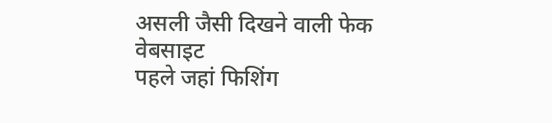असली जैसी दिखने वाली फेक वेबसाइट
पहले जहां फिशिंग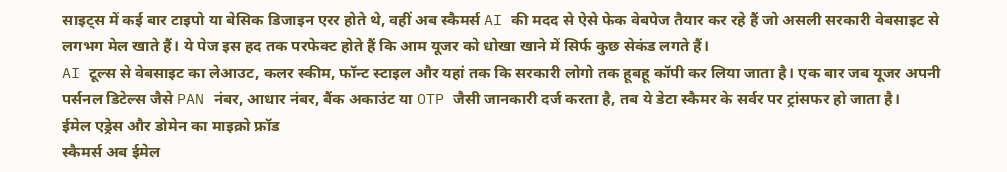साइट्स में कई बार टाइपो या बेसिक डिजाइन एरर होते थे, वहीं अब स्कैमर्स AI की मदद से ऐसे फेक वेबपेज तैयार कर रहे हैं जो असली सरकारी वेबसाइट से लगभग मेल खाते हैं। ये पेज इस हद तक परफेक्ट होते हैं कि आम यूजर को धोखा खाने में सिर्फ कुछ सेकंड लगते हैं।
AI टूल्स से वेबसाइट का लेआउट, कलर स्कीम, फॉन्ट स्टाइल और यहां तक कि सरकारी लोगो तक हूबहू कॉपी कर लिया जाता है। एक बार जब यूजर अपनी पर्सनल डिटेल्स जैसे PAN नंबर, आधार नंबर, बैंक अकाउंट या OTP जैसी जानकारी दर्ज करता है, तब ये डेटा स्कैमर के सर्वर पर ट्रांसफर हो जाता है।
ईमेल एड्रेस और डोमेन का माइक्रो फ्रॉड
स्कैमर्स अब ईमेल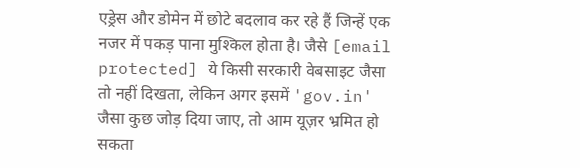एड्रेस और डोमेन में छोटे बदलाव कर रहे हैं जिन्हें एक नजर में पकड़ पाना मुश्किल होता है। जैसे [email protected] ये किसी सरकारी वेबसाइट जैसा तो नहीं दिखता, लेकिन अगर इसमें 'gov.in' जैसा कुछ जोड़ दिया जाए, तो आम यूज़र भ्रमित हो सकता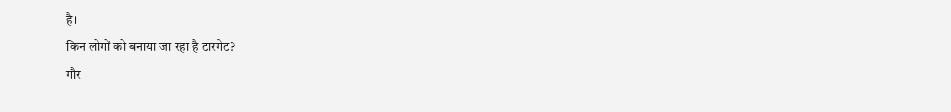है।
किन लोगों को बनाया जा रहा है टारगेट?
गौर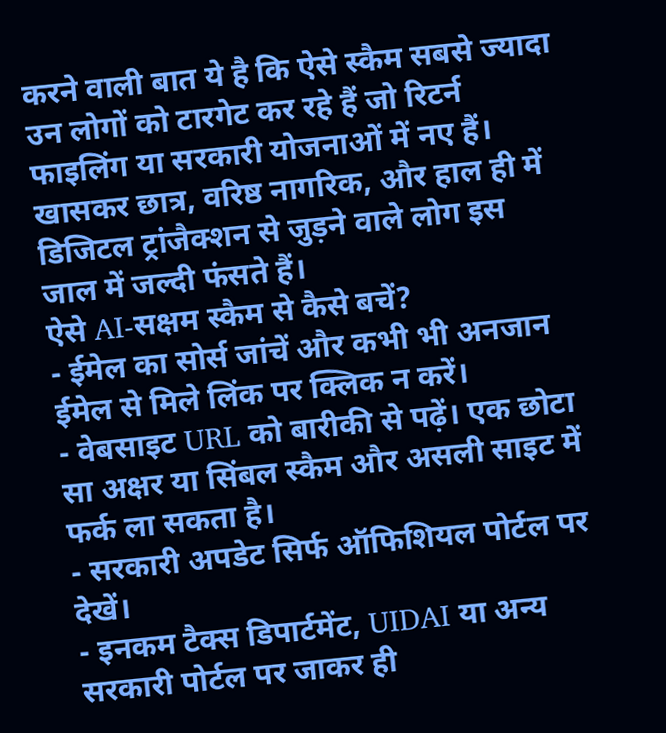करने वाली बात ये है कि ऐसे स्कैम सबसे ज्यादा उन लोगों को टारगेट कर रहे हैं जो रिटर्न फाइलिंग या सरकारी योजनाओं में नए हैं। खासकर छात्र, वरिष्ठ नागरिक, और हाल ही में डिजिटल ट्रांजैक्शन से जुड़ने वाले लोग इस जाल में जल्दी फंसते हैं।
ऐसे AI-सक्षम स्कैम से कैसे बचें?
- ईमेल का सोर्स जांचें और कभी भी अनजान ईमेल से मिले लिंक पर क्लिक न करें।
- वेबसाइट URL को बारीकी से पढ़ें। एक छोटा सा अक्षर या सिंबल स्कैम और असली साइट में फर्क ला सकता है।
- सरकारी अपडेट सिर्फ ऑफिशियल पोर्टल पर देखें।
- इनकम टैक्स डिपार्टमेंट, UIDAI या अन्य सरकारी पोर्टल पर जाकर ही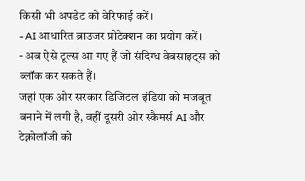किसी भी अपडेट को वेरिफाई करें।
- AI आधारित ब्राउजर प्रोटेक्शन का प्रयोग करें।
- अब ऐसे टूल्स आ गए हैं जो संदिग्ध वेबसाइट्स को ब्लॉक कर सकते हैं।
जहां एक ओर सरकार डिजिटल इंडिया को मजबूत बनाने में लगी है, वहीं दूसरी ओर स्कैमर्स AI और टेक्नोलॉजी को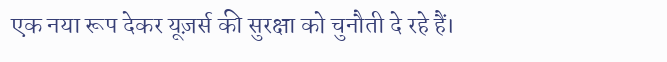एक नया रूप देकर यूज़र्स की सुरक्षा को चुनौती दे रहे हैं।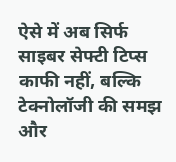ऐसे में अब सिर्फ साइबर सेफ्टी टिप्स काफी नहीं, बल्कि टेक्नोलॉजी की समझ और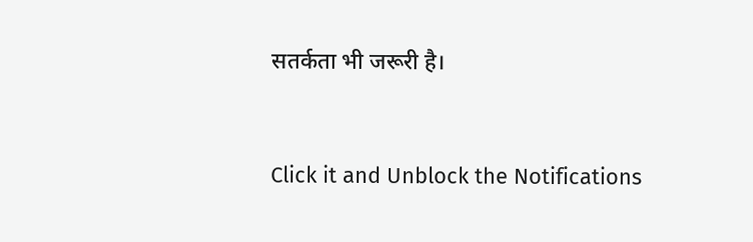सतर्कता भी जरूरी है।


Click it and Unblock the Notifications